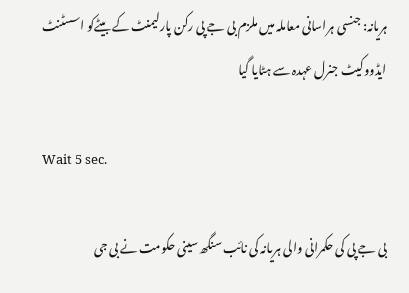ہریانہ: جنسی ہراسانی معاملہ میں ملزم بی جے پی رکن پارلیمنٹ کے بیٹےکو اسسٹنٹ ایڈووکیٹ جنرل عہدہ سے ہٹایا گیا

Wait 5 sec.

بی جے پی کی حکمرانی والی ہریانہ کی نائب سنگھ سینی حکومت نے بی جی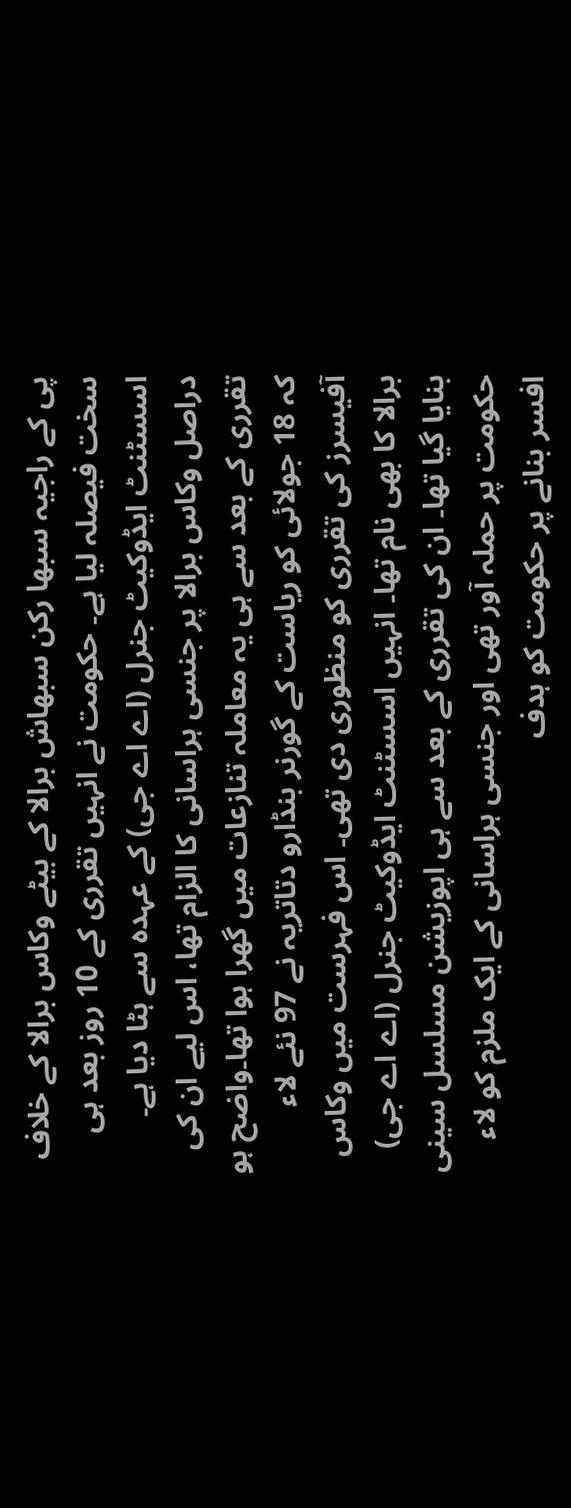پی کے راجیہ سبھا رکن سبھاش برالا کے بیٹے وکاس برالا کے خلاف سخت فیصلہ لیا ہے۔ حکومت نے انہیں تقرری کے 10 روز بعد ہی اسسٹنٹ ایڈوکیٹ جنرل (اے اے جی) کے عہدہ سے ہٹا دیا ہے۔ دراصل وکاس برالا پر جنسی ہراسانی کا الزام تھا، اس لیے ان کی تقرری کے بعد سے ہی یہ معاملہ تنازعات میں گھرا ہوا تھا۔واضح ہو کہ 18 جولائی کو ریاست کے گورنر بنڈارو دتاتریہ نے 97 نئے لاء آفیسرز کی تقرری کو منظوری دی تھی۔ اس فہرست میں وکاس برالا کا بھی نام تھا۔ انہیں اسسٹنٹ ایڈوکیٹ جنرل (اے اے جی) بنایا گیا تھا۔ ان کی تقرری کے بعد سے ہی اپوزیشن مسلسل سینی حکومت پر حملہ آور تھی اور جنسی ہراسانی کے ایک ملزم کو لاء افسر بنانے پر حکومت کو ہدف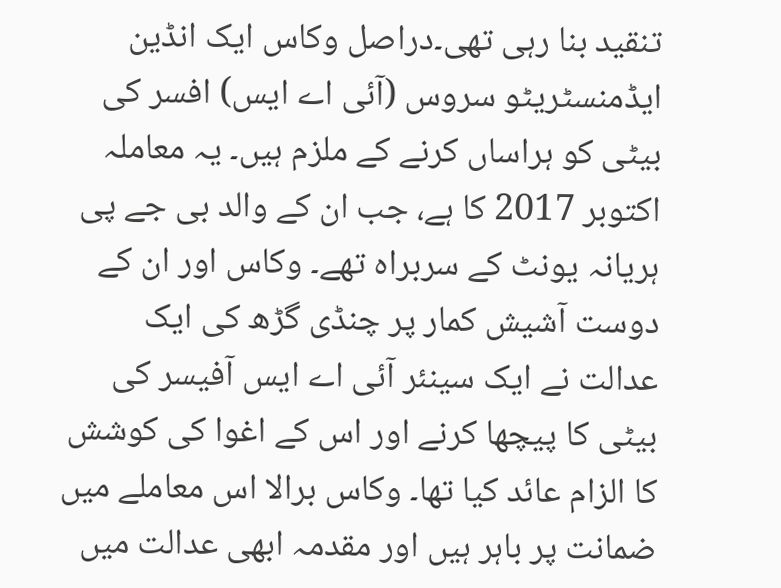تنقید بنا رہی تھی۔دراصل وکاس ایک انڈین ایڈمنسٹریٹو سروس (آئی اے ایس) افسر کی بیٹی کو ہراساں کرنے کے ملزم ہیں۔ یہ معاملہ اکتوبر 2017 کا ہے، جب ان کے والد بی جے پی ہریانہ یونٹ کے سربراہ تھے۔ وکاس اور ان کے دوست آشیش کمار پر چنڈی گڑھ کی ایک عدالت نے ایک سینئر آئی اے ایس آفیسر کی بیٹی کا پیچھا کرنے اور اس کے اغوا کی کوشش کا الزام عائد کیا تھا۔ وکاس برالا اس معاملے میں ضمانت پر باہر ہیں اور مقدمہ ابھی عدالت میں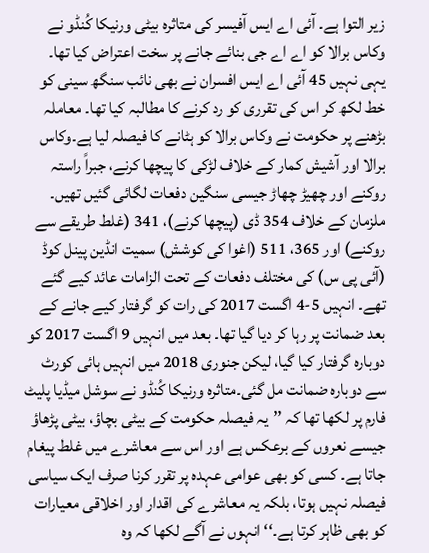زیر التوا ہے۔ آئی اے ایس آفیسر کی متاثرہ بیٹی ورنیکا کُنڈو نے وکاس برالا کو اے اے جی بنائے جانے پر سخت اعتراض کیا تھا۔ یہی نہیں 45 آئی اے ایس افسران نے بھی نائب سنگھ سینی کو خط لکھ کر اس کی تقرری کو رد کرنے کا مطالبہ کیا تھا۔ معاملہ بڑھنے پر حکومت نے وکاس برالا کو ہٹانے کا فیصلہ لیا ہے۔وکاس برالا اور آشیش کمار کے خلاف لڑکی کا پیچھا کرنے، جبراً راستہ روکنے اور چھیڑ چھاڑ جیسی سنگین دفعات لگائی گئیں تھیں۔ ملزمان کے خلاف 354 ڈی (پیچھا کرنے)، 341 (غلط طریقے سے روکنے) اور 365، 511 (اغوا کی کوشش) سمیت انڈین پینل کوڈ (آئی پی س) کی مختلف دفعات کے تحت الزامات عائد کیے گئے تھے۔ انہیں 5-4 اگست 2017 کی رات کو گرفتار کیے جانے کے بعد ضمانت پر رہا کر دیا گیا تھا۔ بعد میں انہیں 9 اگست 2017 کو دوبارہ گرفتار کیا گیا، لیکن جنوری 2018 میں انہیں ہائی کورٹ سے دوبارہ ضمانت مل گئی۔متاثرہ ورنیکا کُنڈو نے سوشل میڈیا پلیٹ فارم پر لکھا تھا کہ ’’یہ فیصلہ حکومت کے بیٹی بچاؤ، بیٹی پڑھاؤ جیسے نعروں کے برعکس ہے اور اس سے معاشرے میں غلط پیغام جاتا ہے۔ کسی کو بھی عوامی عہدہ پر تقرر کرنا صرف ایک سیاسی فیصلہ نہیں ہوتا، بلکہ یہ معاشرے کی اقدار اور اخلاقی معیارات کو بھی ظاہر کرتا ہے۔‘‘ انہوں نے آگے لکھا کہ وہ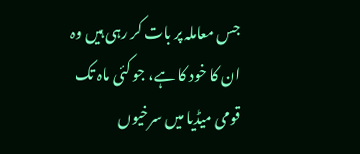جس معاملہ پر بات کر رہی ہیں وہ ان کا خود کا ہے، جو کئی ماہ تک قومی میڈیا میں سرخیوں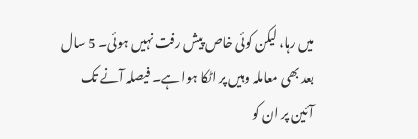میں رہا، لیکن کوئی خاص پیش رفت نہیں ہوئی۔ 5 سال بعد بھی معاملہ وہیں پر اٹکا ہوا ہے۔ فیصلہ آنے تک آئین پر ان کو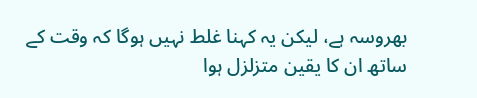بھروسہ ہے، لیکن یہ کہنا غلط نہیں ہوگا کہ وقت کے ساتھ ان کا یقین متزلزل ہوا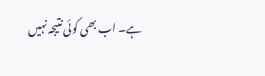ہے۔ اب بھی کوئی نتیجہ نہیں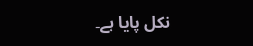نکل پایا ہے۔